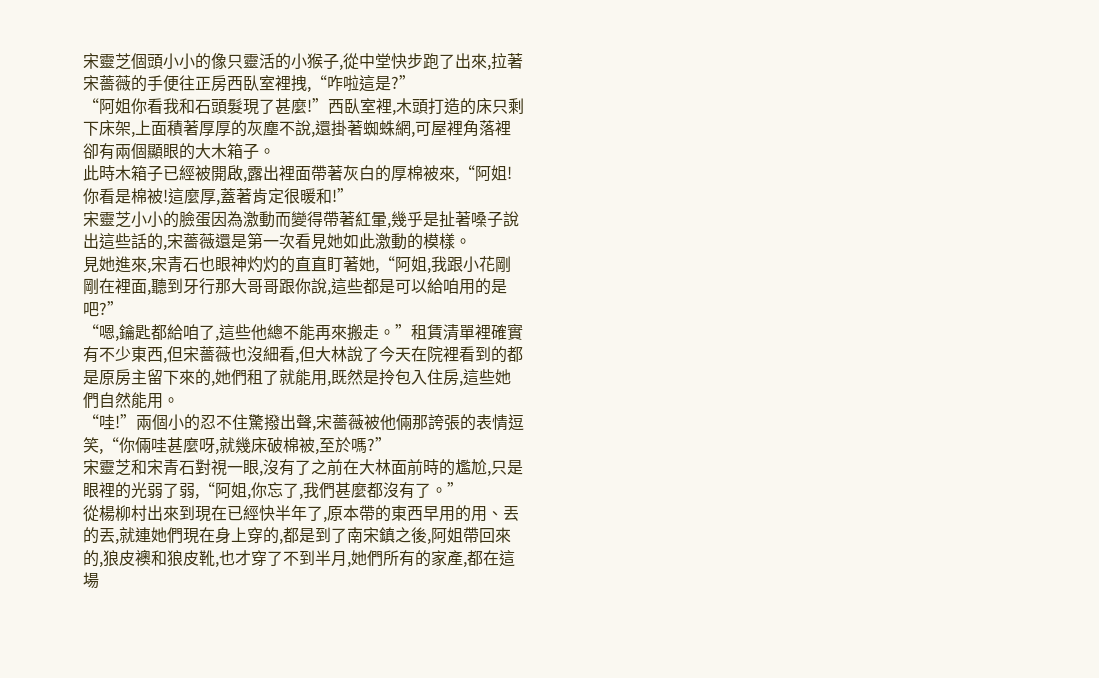宋靈芝個頭小小的像只靈活的小猴子,從中堂快步跑了出來,拉著宋薔薇的手便往正房西臥室裡拽,“咋啦這是?”
“阿姐你看我和石頭髮現了甚麼!”西臥室裡,木頭打造的床只剩下床架,上面積著厚厚的灰塵不說,還掛著蜘蛛網,可屋裡角落裡卻有兩個顯眼的大木箱子。
此時木箱子已經被開啟,露出裡面帶著灰白的厚棉被來,“阿姐!你看是棉被!這麼厚,蓋著肯定很暖和!”
宋靈芝小小的臉蛋因為激動而變得帶著紅暈,幾乎是扯著嗓子說出這些話的,宋薔薇還是第一次看見她如此激動的模樣。
見她進來,宋青石也眼神灼灼的直直盯著她,“阿姐,我跟小花剛剛在裡面,聽到牙行那大哥哥跟你說,這些都是可以給咱用的是吧?”
“嗯,鑰匙都給咱了,這些他總不能再來搬走。”租賃清單裡確實有不少東西,但宋薔薇也沒細看,但大林說了今天在院裡看到的都是原房主留下來的,她們租了就能用,既然是拎包入住房,這些她們自然能用。
“哇!”兩個小的忍不住驚撥出聲,宋薔薇被他倆那誇張的表情逗笑,“你倆哇甚麼呀,就幾床破棉被,至於嗎?”
宋靈芝和宋青石對視一眼,沒有了之前在大林面前時的尷尬,只是眼裡的光弱了弱,“阿姐,你忘了,我們甚麼都沒有了。”
從楊柳村出來到現在已經快半年了,原本帶的東西早用的用、丟的丟,就連她們現在身上穿的,都是到了南宋鎮之後,阿姐帶回來的,狼皮襖和狼皮靴,也才穿了不到半月,她們所有的家產,都在這場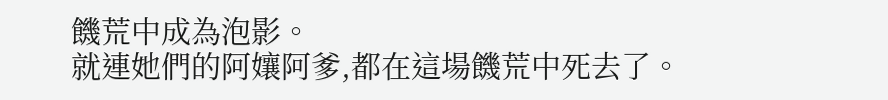饑荒中成為泡影。
就連她們的阿孃阿爹,都在這場饑荒中死去了。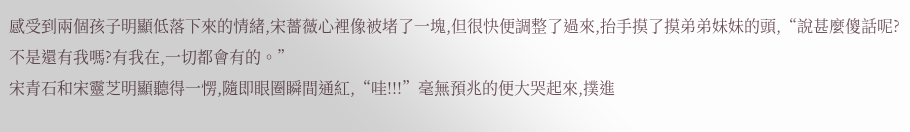感受到兩個孩子明顯低落下來的情緒,宋薔薇心裡像被堵了一塊,但很快便調整了過來,抬手摸了摸弟弟妹妹的頭,“說甚麼傻話呢?不是還有我嗎?有我在,一切都會有的。”
宋青石和宋靈芝明顯聽得一愣,隨即眼圈瞬間通紅,“哇!!!”毫無預兆的便大哭起來,撲進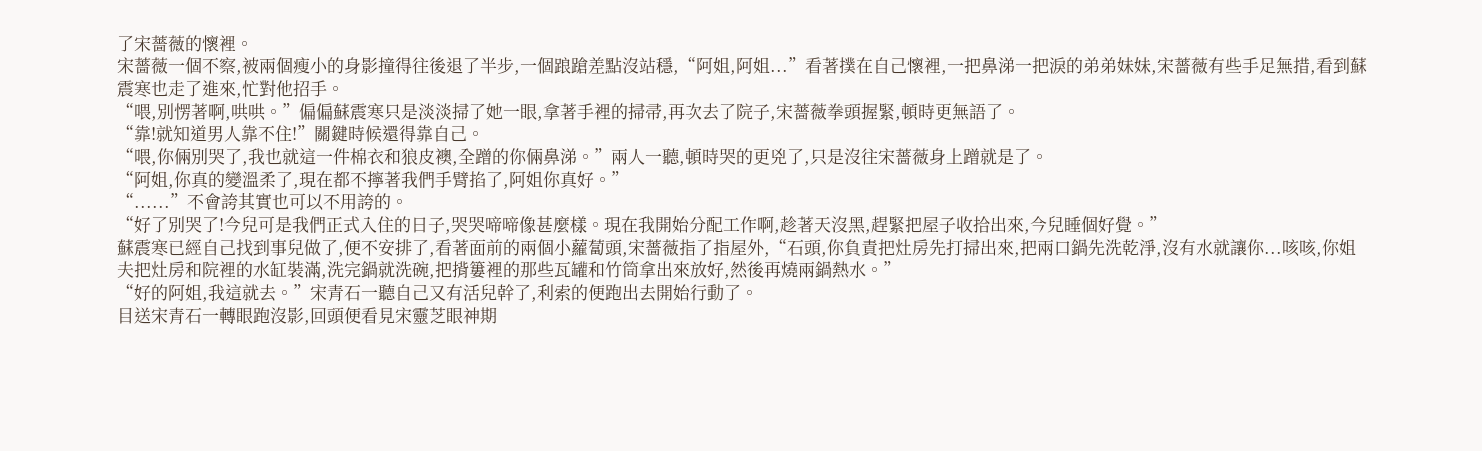了宋薔薇的懷裡。
宋薔薇一個不察,被兩個瘦小的身影撞得往後退了半步,一個踉蹌差點沒站穩,“阿姐,阿姐...”看著撲在自己懷裡,一把鼻涕一把淚的弟弟妹妹,宋薔薇有些手足無措,看到蘇震寒也走了進來,忙對他招手。
“喂,別愣著啊,哄哄。”偏偏蘇震寒只是淡淡掃了她一眼,拿著手裡的掃帚,再次去了院子,宋薔薇拳頭握緊,頓時更無語了。
“靠!就知道男人靠不住!”關鍵時候還得靠自己。
“喂,你倆別哭了,我也就這一件棉衣和狼皮襖,全蹭的你倆鼻涕。”兩人一聽,頓時哭的更兇了,只是沒往宋薔薇身上蹭就是了。
“阿姐,你真的變溫柔了,現在都不擰著我們手臂掐了,阿姐你真好。”
“......”不會誇其實也可以不用誇的。
“好了別哭了!今兒可是我們正式入住的日子,哭哭啼啼像甚麼樣。現在我開始分配工作啊,趁著天沒黑,趕緊把屋子收拾出來,今兒睡個好覺。”
蘇震寒已經自己找到事兒做了,便不安排了,看著面前的兩個小蘿蔔頭,宋薔薇指了指屋外,“石頭,你負責把灶房先打掃出來,把兩口鍋先洗乾淨,沒有水就讓你...咳咳,你姐夫把灶房和院裡的水缸裝滿,洗完鍋就洗碗,把揹簍裡的那些瓦罐和竹筒拿出來放好,然後再燒兩鍋熱水。”
“好的阿姐,我這就去。”宋青石一聽自己又有活兒幹了,利索的便跑出去開始行動了。
目送宋青石一轉眼跑沒影,回頭便看見宋靈芝眼神期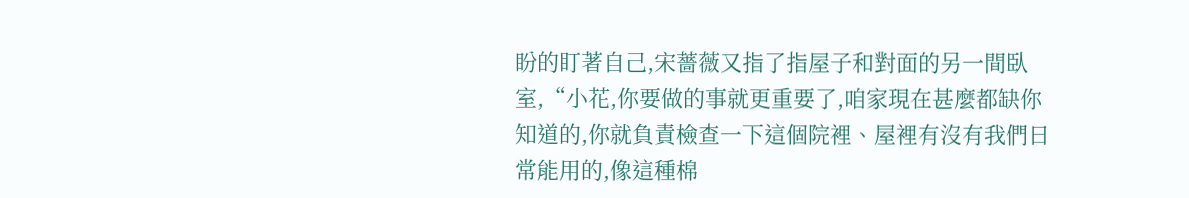盼的盯著自己,宋薔薇又指了指屋子和對面的另一間臥室,“小花,你要做的事就更重要了,咱家現在甚麼都缺你知道的,你就負責檢查一下這個院裡、屋裡有沒有我們日常能用的,像這種棉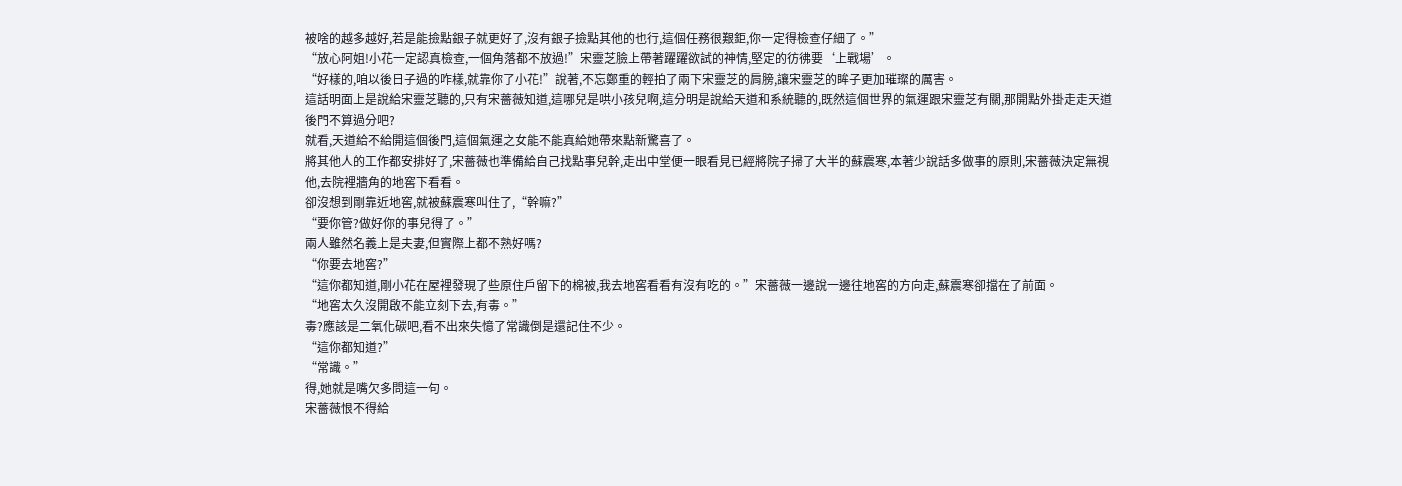被啥的越多越好,若是能撿點銀子就更好了,沒有銀子撿點其他的也行,這個任務很艱鉅,你一定得檢查仔細了。”
“放心阿姐!小花一定認真檢查,一個角落都不放過!”宋靈芝臉上帶著躍躍欲試的神情,堅定的彷彿要‘上戰場’。
“好樣的,咱以後日子過的咋樣,就靠你了小花!”說著,不忘鄭重的輕拍了兩下宋靈芝的肩膀,讓宋靈芝的眸子更加璀璨的厲害。
這話明面上是說給宋靈芝聽的,只有宋薔薇知道,這哪兒是哄小孩兒啊,這分明是說給天道和系統聽的,既然這個世界的氣運跟宋靈芝有關,那開點外掛走走天道後門不算過分吧?
就看,天道給不給開這個後門,這個氣運之女能不能真給她帶來點新驚喜了。
將其他人的工作都安排好了,宋薔薇也準備給自己找點事兒幹,走出中堂便一眼看見已經將院子掃了大半的蘇震寒,本著少說話多做事的原則,宋薔薇決定無視他,去院裡牆角的地窖下看看。
卻沒想到剛靠近地窖,就被蘇震寒叫住了,“幹嘛?”
“要你管?做好你的事兒得了。”
兩人雖然名義上是夫妻,但實際上都不熟好嗎?
“你要去地窖?”
“這你都知道,剛小花在屋裡發現了些原住戶留下的棉被,我去地窖看看有沒有吃的。”宋薔薇一邊說一邊往地窖的方向走,蘇震寒卻擋在了前面。
“地窖太久沒開啟不能立刻下去,有毒。”
毒?應該是二氧化碳吧,看不出來失憶了常識倒是還記住不少。
“這你都知道?”
“常識。”
得,她就是嘴欠多問這一句。
宋薔薇恨不得給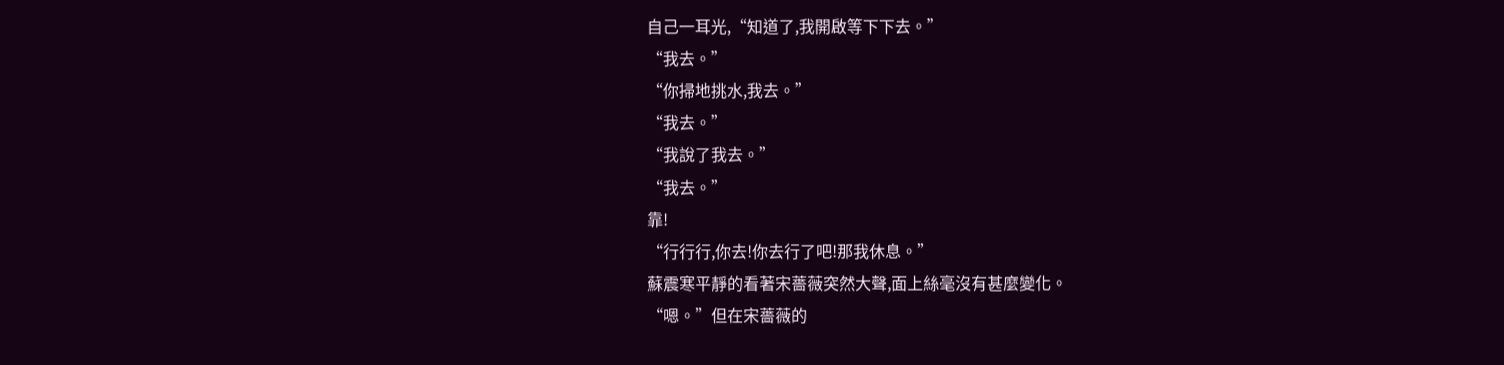自己一耳光,“知道了,我開啟等下下去。”
“我去。”
“你掃地挑水,我去。”
“我去。”
“我說了我去。”
“我去。”
靠!
“行行行,你去!你去行了吧!那我休息。”
蘇震寒平靜的看著宋薔薇突然大聲,面上絲毫沒有甚麼變化。
“嗯。”但在宋薔薇的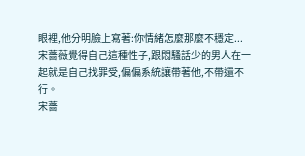眼裡,他分明臉上寫著:你情緒怎麼那麼不穩定...
宋薔薇覺得自己這種性子,跟悶騷話少的男人在一起就是自己找罪受,偏偏系統讓帶著他,不帶還不行。
宋薔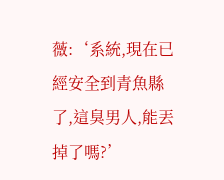薇:‘系統,現在已經安全到青魚縣了,這臭男人,能丟掉了嗎?’